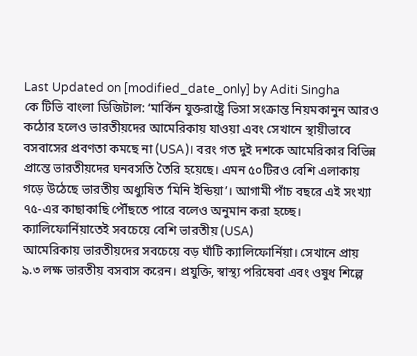Last Updated on [modified_date_only] by Aditi Singha
কে টিভি বাংলা ডিজিটাল: ‘মার্কিন যুক্তরাষ্ট্রে ভিসা সংক্রান্ত নিয়মকানুন আরও কঠোর হলেও ভারতীয়দের আমেরিকায় যাওয়া এবং সেখানে স্থায়ীভাবে বসবাসের প্রবণতা কমছে না (USA)। বরং গত দুই দশকে আমেরিকার বিভিন্ন প্রান্তে ভারতীয়দের ঘনবসতি তৈরি হয়েছে। এমন ৫০টিরও বেশি এলাকায় গড়ে উঠেছে ভারতীয় অধ্যুষিত ‘মিনি ইন্ডিয়া’। আগামী পাঁচ বছরে এই সংখ্যা ৭৫-এর কাছাকাছি পৌঁছতে পারে বলেও অনুমান করা হচ্ছে।
ক্যালিফোর্নিয়াতেই সবচেয়ে বেশি ভারতীয় (USA)
আমেরিকায় ভারতীয়দের সবচেয়ে বড় ঘাঁটি ক্যালিফোর্নিয়া। সেখানে প্রায় ৯.৩ লক্ষ ভারতীয় বসবাস করেন। প্রযুক্তি, স্বাস্থ্য পরিষেবা এবং ওষুধ শিল্পে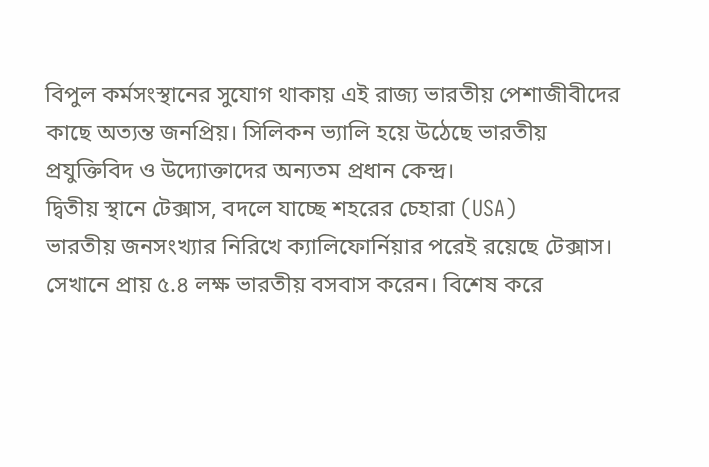বিপুল কর্মসংস্থানের সুযোগ থাকায় এই রাজ্য ভারতীয় পেশাজীবীদের কাছে অত্যন্ত জনপ্রিয়। সিলিকন ভ্যালি হয়ে উঠেছে ভারতীয় প্রযুক্তিবিদ ও উদ্যোক্তাদের অন্যতম প্রধান কেন্দ্র।
দ্বিতীয় স্থানে টেক্সাস, বদলে যাচ্ছে শহরের চেহারা (USA)
ভারতীয় জনসংখ্যার নিরিখে ক্যালিফোর্নিয়ার পরেই রয়েছে টেক্সাস। সেখানে প্রায় ৫.৪ লক্ষ ভারতীয় বসবাস করেন। বিশেষ করে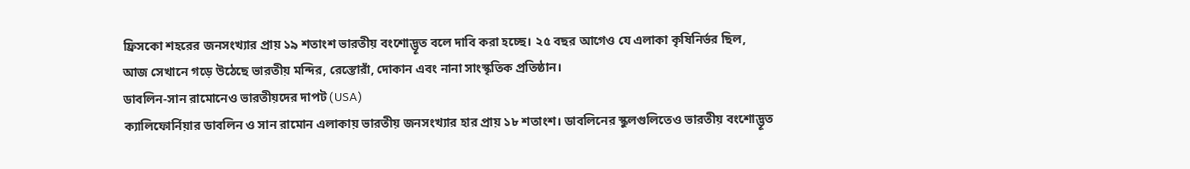ফ্রিসকো শহরের জনসংখ্যার প্রায় ১৯ শতাংশ ভারতীয় বংশোদ্ভূত বলে দাবি করা হচ্ছে। ২৫ বছর আগেও যে এলাকা কৃষিনির্ভর ছিল, আজ সেখানে গড়ে উঠেছে ভারতীয় মন্দির, রেস্তোরাঁ, দোকান এবং নানা সাংস্কৃতিক প্রতিষ্ঠান।
ডাবলিন-সান রামোনেও ভারতীয়দের দাপট (USA)
ক্যালিফোর্নিয়ার ডাবলিন ও সান রামোন এলাকায় ভারতীয় জনসংখ্যার হার প্রায় ১৮ শতাংশ। ডাবলিনের স্কুলগুলিতেও ভারতীয় বংশোদ্ভূত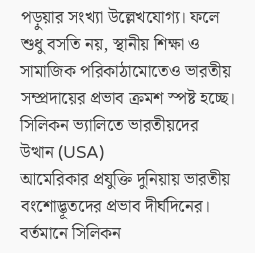পড়ুয়ার সংখ্যা উল্লেখযোগ্য। ফলে শুধু বসতি নয়, স্থানীয় শিক্ষা ও সামাজিক পরিকাঠামোতেও ভারতীয় সম্প্রদায়ের প্রভাব ক্রমশ স্পষ্ট হচ্ছে।
সিলিকন ভ্যালিতে ভারতীয়দের উত্থান (USA)
আমেরিকার প্রযুক্তি দুনিয়ায় ভারতীয় বংশোদ্ভূতদের প্রভাব দীর্ঘদিনের। বর্তমানে সিলিকন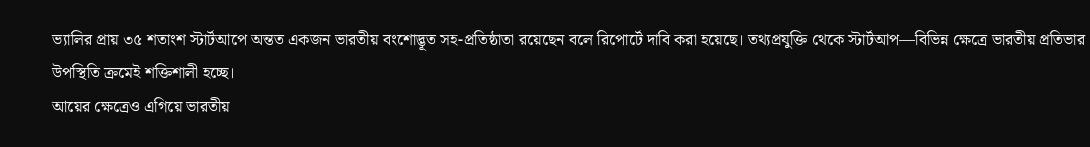ভ্যালির প্রায় ৩৫ শতাংশ স্টার্টআপে অন্তত একজন ভারতীয় বংশোদ্ভূত সহ-প্রতিষ্ঠাতা রয়েছেন বলে রিপোর্টে দাবি করা হয়েছে। তথ্যপ্রযুক্তি থেকে স্টার্টআপ—বিভিন্ন ক্ষেত্রে ভারতীয় প্রতিভার উপস্থিতি ক্রমেই শক্তিশালী হচ্ছে।
আয়ের ক্ষেত্রেও এগিয়ে ভারতীয়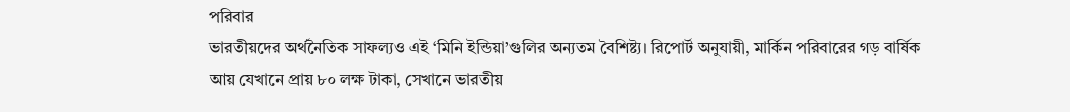পরিবার
ভারতীয়দের অর্থনৈতিক সাফল্যও এই ‘মিনি ইন্ডিয়া’গুলির অন্যতম বৈশিষ্ট্য। রিপোর্ট অনুযায়ী, মার্কিন পরিবারের গড় বার্ষিক আয় যেখানে প্রায় ৮০ লক্ষ টাকা, সেখানে ভারতীয়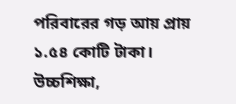পরিবারের গড় আয় প্রায় ১.৫৪ কোটি টাকা। উচ্চশিক্ষা,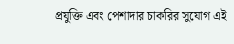প্রযুক্তি এবং পেশাদার চাকরির সুযোগ এই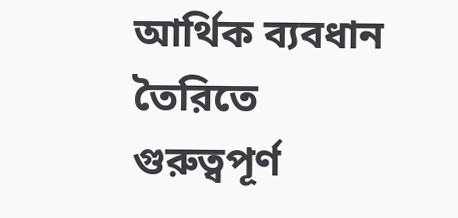আর্থিক ব্যবধান তৈরিতে গুরুত্বপূর্ণ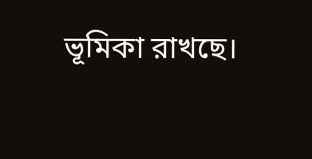ভূমিকা রাখছে।